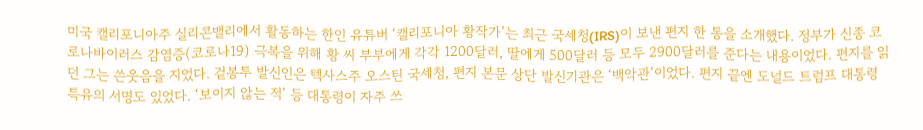미국 캘리포니아주 실리콘밸리에서 활동하는 한인 유튜버 ‘캘리포니아 황작가’는 최근 국세청(IRS)이 보낸 편지 한 통을 소개했다. 정부가 신종 코로나바이러스 감염증(코로나19) 극복을 위해 황 씨 부부에게 각각 1200달러, 딸에게 500달러 등 모두 2900달러를 준다는 내용이었다. 편지를 읽던 그는 쓴웃음을 지었다. 겉봉투 발신인은 텍사스주 오스틴 국세청, 편지 본문 상단 발신기관은 ‘백악관’이었다. 편지 끝엔 도널드 트럼프 대통령 특유의 서명도 있었다. ‘보이지 않는 적’ 등 대통령이 자주 쓰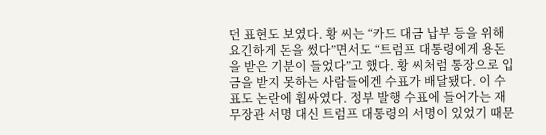던 표현도 보였다. 황 씨는 “카드 대금 납부 등을 위해 요긴하게 돈을 썼다”면서도 “트럼프 대통령에게 용돈을 받은 기분이 들었다”고 했다. 황 씨처럼 통장으로 입금을 받지 못하는 사람들에겐 수표가 배달됐다. 이 수표도 논란에 휩싸였다. 정부 발행 수표에 들어가는 재무장관 서명 대신 트럼프 대통령의 서명이 있었기 때문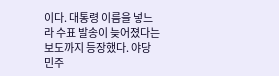이다. 대통령 이름을 넣느라 수표 발송이 늦어졌다는 보도까지 등장했다. 야당 민주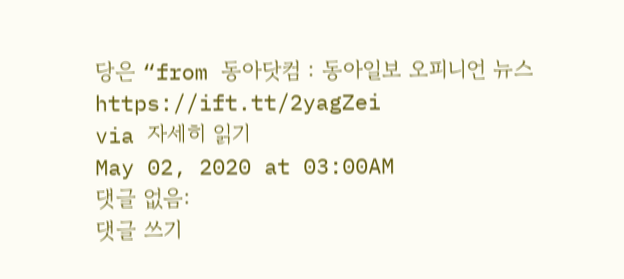당은 “from 동아닷컴 : 동아일보 오피니언 뉴스 https://ift.tt/2yagZei
via 자세히 읽기
May 02, 2020 at 03:00AM
댓글 없음:
댓글 쓰기